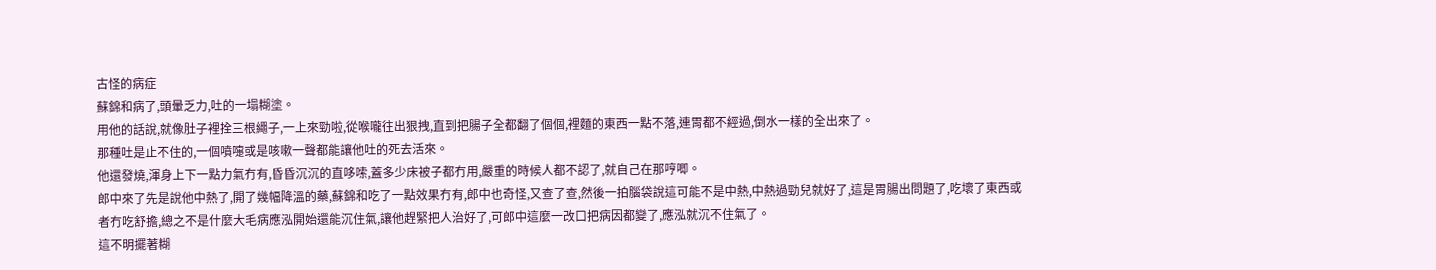古怪的病症
蘇錦和病了,頭暈乏力,吐的一塌糊塗。
用他的話說,就像肚子裡拴三根繩子,一上來勁啦,從喉嚨往出狠拽,直到把腸子全都翻了個個,裡麵的東西一點不落,連胃都不經過,倒水一樣的全出來了。
那種吐是止不住的,一個噴嚏或是咳嗽一聲都能讓他吐的死去活來。
他還發燒,渾身上下一點力氣冇有,昏昏沉沉的直哆嗦,蓋多少床被子都冇用,嚴重的時候人都不認了,就自己在那哼唧。
郎中來了先是說他中熱了,開了幾幅降溫的藥,蘇錦和吃了一點效果冇有,郎中也奇怪,又查了查,然後一拍腦袋說這可能不是中熱,中熱過勁兒就好了,這是胃腸出問題了,吃壞了東西或者冇吃舒擔,總之不是什麼大毛病應泓開始還能沉住氣,讓他趕緊把人治好了,可郎中這麼一改口把病因都變了,應泓就沉不住氣了。
這不明擺著糊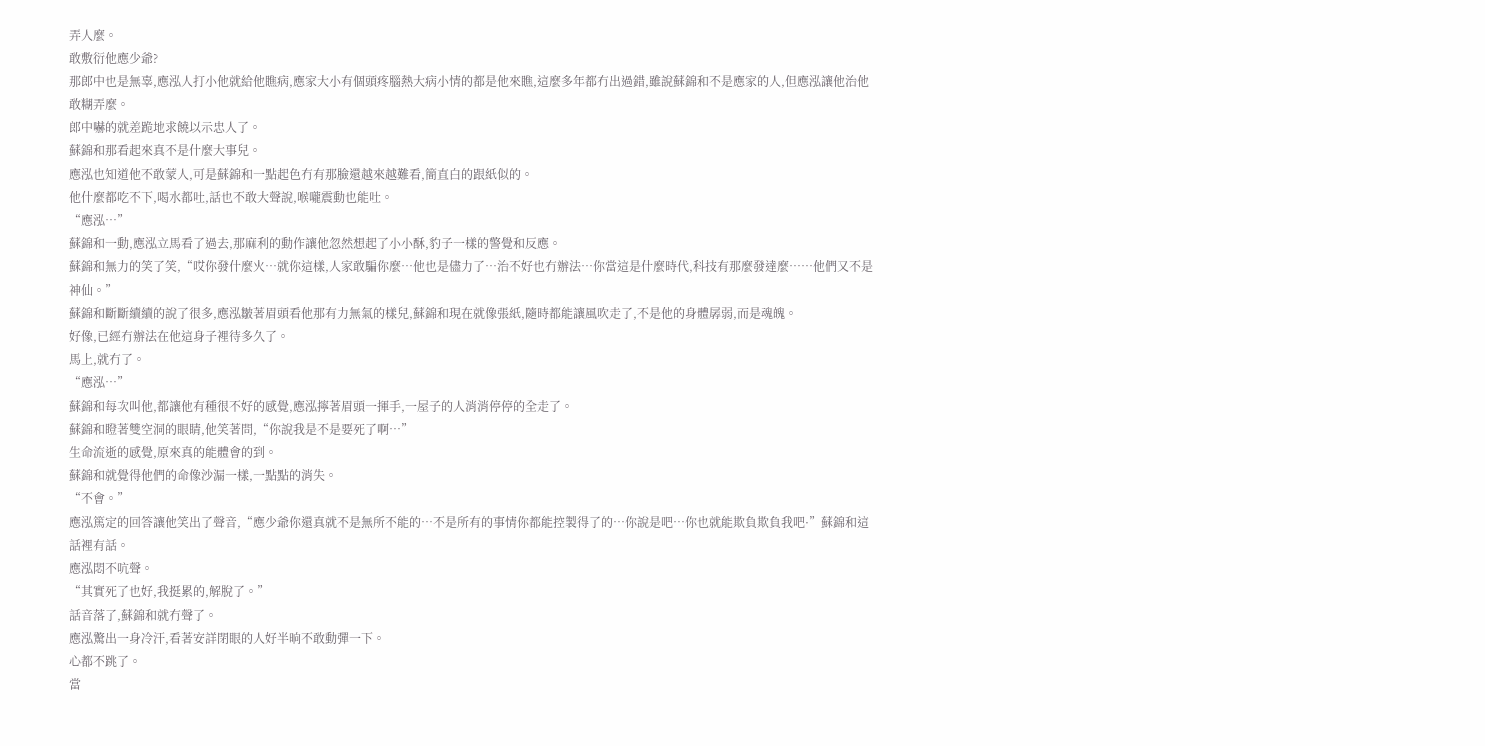弄人麼。
敢敷衍他應少爺?
那郎中也是無辜,應泓人打小他就給他瞧病,應家大小有個頭疼腦熱大病小情的都是他來瞧,這麼多年都冇出過錯,雖說蘇錦和不是應家的人,但應泓讓他治他敢糊弄麼。
郎中嚇的就差跪地求饒以示忠人了。
蘇錦和那看起來真不是什麼大事兒。
應泓也知道他不敢蒙人,可是蘇錦和一點起色冇有那臉還越來越難看,簡直白的跟紙似的。
他什麼都吃不下,喝水都吐,話也不敢大聲說,喉嚨震動也能吐。
“應泓…”
蘇錦和一動,應泓立馬看了過去,那麻利的動作讓他忽然想起了小小酥,豹子一樣的警覺和反應。
蘇錦和無力的笑了笑,“哎你發什麼火…就你這樣,人家敢騙你麼…他也是儘力了…治不好也冇辦法…你當這是什麼時代,科技有那麼發達麼……他們又不是神仙。”
蘇錦和斷斷續續的說了很多,應泓皺著眉頭看他那有力無氣的樣兒,蘇錦和現在就像張紙,隨時都能讓風吹走了,不是他的身體孱弱,而是魂魄。
好像,已經冇辦法在他這身子裡待多久了。
馬上,就冇了。
“應泓…”
蘇錦和每次叫他,都讓他有種很不好的感覺,應泓擰著眉頭一揮手,一屋子的人消消停停的全走了。
蘇錦和瞪著雙空洞的眼睛,他笑著問,“你說我是不是要死了啊…”
生命流逝的感覺,原來真的能體會的到。
蘇錦和就覺得他們的命像沙漏一樣,一點點的消失。
“不會。”
應泓篤定的回答讓他笑出了聲音,“應少爺你還真就不是無所不能的…不是所有的事情你都能控製得了的…你說是吧…你也就能欺負欺負我吧·”蘇錦和這話裡有話。
應泓悶不吭聲。
“其實死了也好,我挺累的,解脫了。”
話音落了,蘇錦和就冇聲了。
應泓驚出一身冷汗,看著安詳閉眼的人好半晌不敢動彈一下。
心都不跳了。
當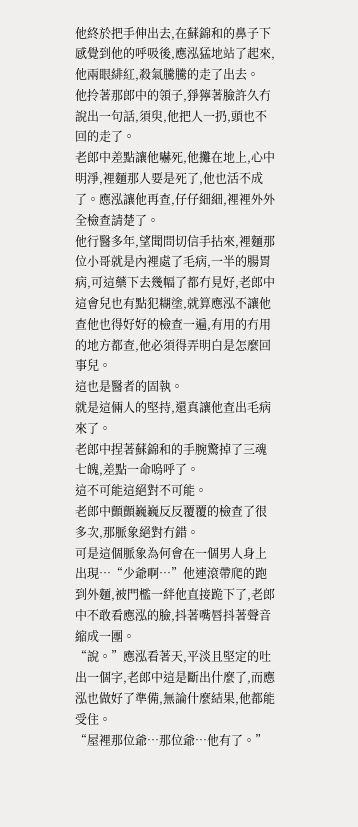他終於把手伸出去,在蘇錦和的鼻子下感覺到他的呼吸後,應泓猛地站了起來,他兩眼緋紅,殺氣騰騰的走了出去。
他拎著那郎中的領子,猙獰著臉許久冇說出一句話,須臾,他把人一扔,頭也不回的走了。
老郎中差點讓他嚇死,他攤在地上,心中明淨,裡麵那人要是死了,他也活不成了。應泓讓他再查,仔仔細細,裡裡外外全檢查請楚了。
他行醫多年,望聞問切信手拈來,裡麵那位小哥就是內裡處了毛病,一半的腸胃病,可這藥下去幾幅了都冇見好,老郎中這會兒也有點犯糊塗,就算應泓不讓他查他也得好好的檢查一遍,有用的冇用的地方都查,他必須得弄明白是怎麼回事兒。
這也是醫者的固執。
就是這倆人的堅持,還真讓他查出毛病來了。
老郎中捏著蘇錦和的手腕驚掉了三魂七魄,差點一命嗚呼了。
這不可能這絕對不可能。
老郎中顫顫巍巍反反覆覆的檢查了很多次,那脈象絕對冇錯。
可是這個脈象為何會在一個男人身上出現…“少爺啊…”他連滾帶爬的跑到外麵,被門檻一絆他直接跪下了,老郎中不敢看應泓的臉,抖著嘴唇抖著聲音縮成一團。
“說。”應泓看著天,平淡且堅定的吐出一個字,老郎中這是斷出什麼了,而應泓也做好了準備,無論什麼結果,他都能受住。
“屋裡那位爺…那位爺…他有了。”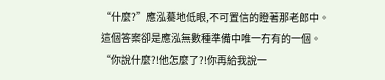“什麼?”應泓驀地低眼,不可置信的瞪著那老郎中。
這個答案卻是應泓無數種準備中唯一冇有的一個。
“你說什麼?!他怎麼了?!你再給我說一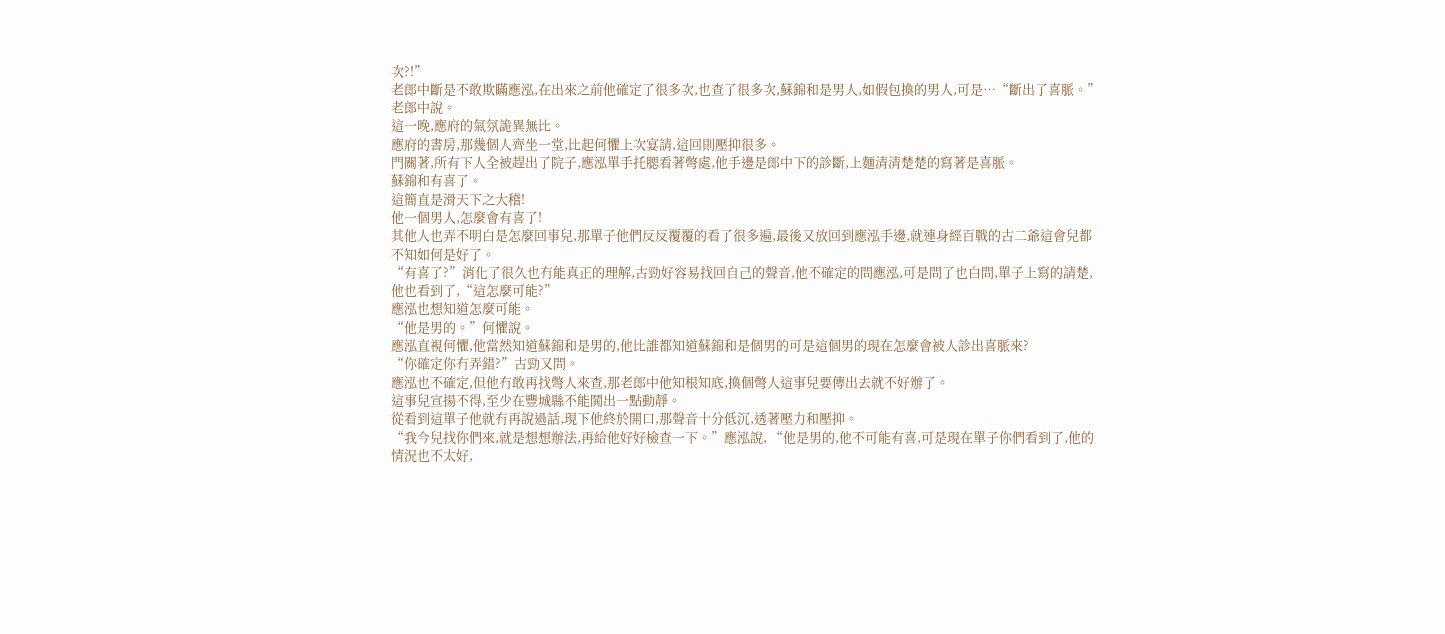次?!”
老郎中斷是不敢欺瞞應泓,在出來之前他確定了很多次,也查了很多次,蘇錦和是男人,如假包換的男人,可是…“斷出了喜脈。”老郎中說。
這一晚,應府的氣氛詭異無比。
應府的書房,那幾個人齊坐一堂,比起何懼上次宴請,這回則壓抑很多。
門關著,所有下人全被趕出了院子,應泓單手托腮看著彆處,他手邊是郎中下的診斷,上麵清清楚楚的寫著是喜脈。
蘇錦和有喜了。
這簡直是滑天下之大稽!
他一個男人,怎麼會有喜了!
其他人也弄不明白是怎麼回事兒,那單子他們反反覆覆的看了很多遍,最後又放回到應泓手邊,就連身經百戰的古二爺這會兒都不知如何是好了。
“有喜了?”消化了很久也冇能真正的理解,古勁好容易找回自己的聲音,他不確定的問應泓,可是問了也白問,單子上寫的請楚,他也看到了,“這怎麼可能?”
應泓也想知道怎麼可能。
“他是男的。”何懼說。
應泓直視何懼,他當然知道蘇錦和是男的,他比誰都知道蘇錦和是個男的可是這個男的現在怎麼會被人診出喜脈來?
“你確定你冇弄錯?”古勁又問。
應泓也不確定,但他冇敢再找彆人來查,那老郎中他知根知底,換個彆人這事兒要傳出去就不好辦了。
這事兒宣揚不得,至少在豐城縣不能鬨出一點動靜。
從看到這單子他就冇再說過話,現下他終於開口,那聲音十分低沉,透著壓力和壓抑。
“我今兒找你們來,就是想想辦法,再給他好好檢查一下。”應泓說, “他是男的,他不可能有喜,可是現在單子你們看到了,他的情況也不太好,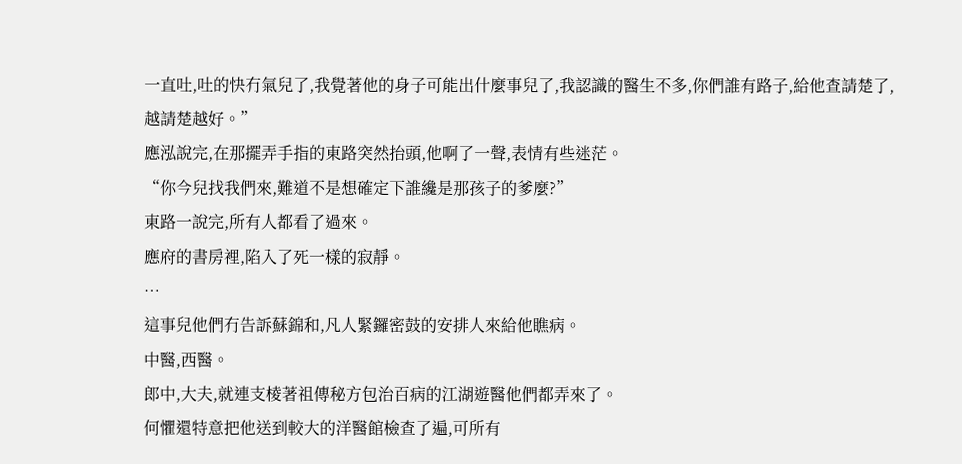一直吐,吐的快冇氣兒了,我覺著他的身子可能出什麼事兒了,我認識的醫生不多,你們誰有路子,給他查請楚了,越請楚越好。”
應泓說完,在那擺弄手指的東路突然抬頭,他啊了一聲,表情有些迷茫。
“你今兒找我們來,難道不是想確定下誰纔是那孩子的爹麼?”
東路一說完,所有人都看了過來。
應府的書房裡,陷入了死一樣的寂靜。
…
這事兒他們冇告訴蘇錦和,凡人緊鑼密鼓的安排人來給他瞧病。
中醫,西醫。
郎中,大夫,就連支棱著祖傳秘方包治百病的江湖遊醫他們都弄來了。
何懼還特意把他送到較大的洋醫館檢查了遍,可所有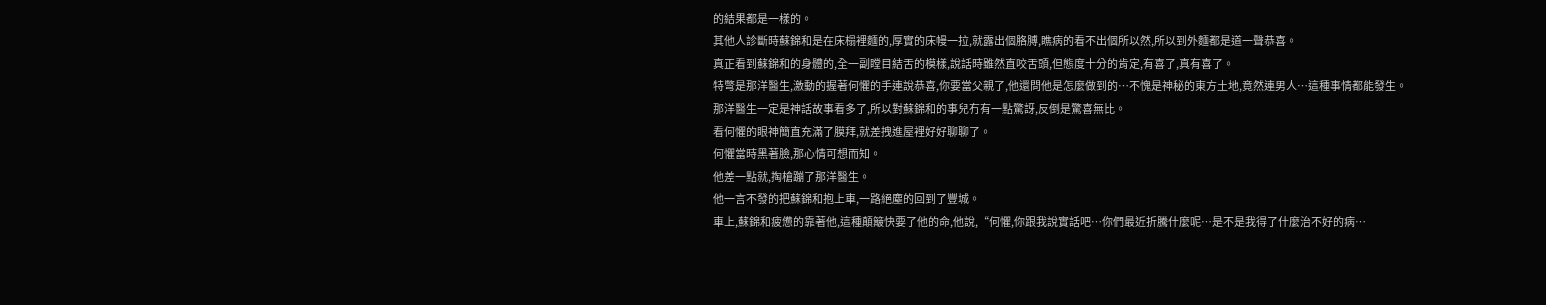的結果都是一樣的。
其他人診斷時蘇錦和是在床榻裡麵的,厚實的床幔一拉,就露出個胳膊,瞧病的看不出個所以然,所以到外麵都是道一聲恭喜。
真正看到蘇錦和的身體的,全一副瞠目結舌的模樣,說話時雖然直咬舌頭,但態度十分的肯定,有喜了,真有喜了。
特彆是那洋醫生,激動的握著何懼的手連說恭喜,你要當父親了,他還問他是怎麼做到的…不愧是神秘的東方土地,竟然連男人…這種事情都能發生。
那洋醫生一定是神話故事看多了,所以對蘇錦和的事兒冇有一點驚訝,反倒是驚喜無比。
看何懼的眼神簡直充滿了膜拜,就差拽進屋裡好好聊聊了。
何懼當時黑著臉,那心情可想而知。
他差一點就,掏槍蹦了那洋醫生。
他一言不發的把蘇錦和抱上車,一路絕塵的回到了豐城。
車上,蘇錦和疲憊的靠著他,這種顛簸快要了他的命,他說,“何懼,你跟我說實話吧…你們最近折騰什麼呢…是不是我得了什麼治不好的病…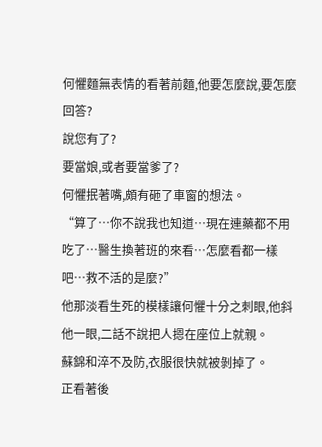何懼麵無表情的看著前麵,他要怎麼說,要怎麼回答?
說您有了?
要當娘,或者要當爹了?
何懼抿著嘴,頗有砸了車窗的想法。
“算了…你不說我也知道…現在連藥都不用吃了…醫生換著班的來看…怎麼看都一樣吧…救不活的是麼?”
他那淡看生死的模樣讓何懼十分之刺眼,他斜他一眼,二話不說把人摁在座位上就親。
蘇錦和淬不及防,衣服很快就被剝掉了。
正看著後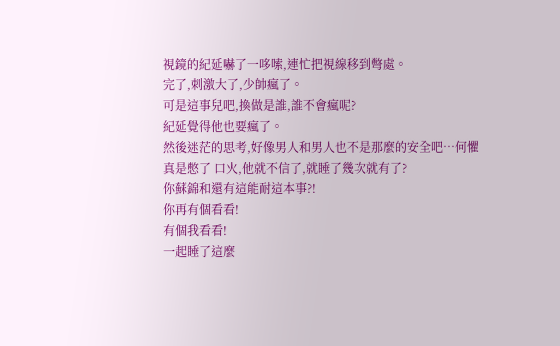視鏡的紀延嚇了一哆嗦,連忙把視線移到彆處。
完了,刺激大了,少帥瘋了。
可是這事兒吧,換做是誰,誰不會瘋呢?
紀延覺得他也要瘋了。
然後迷茫的思考,好像男人和男人也不是那麼的安全吧…何懼真是憋了 口火,他就不信了,就睡了幾次就有了?
你蘇錦和還有這能耐這本事?!
你再有個看看!
有個我看看!
一起睡了這麼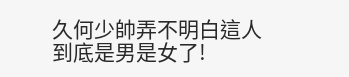久何少帥弄不明白這人到底是男是女了!